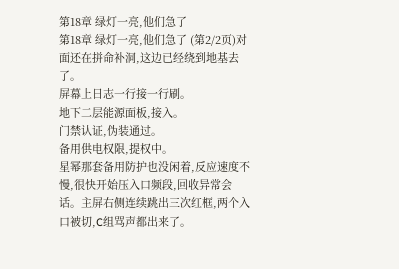第18章 绿灯一亮,他们急了
第18章 绿灯一亮,他们急了 (第2/2页)对面还在拼命补洞,这边已经绕到地基去了。
屏幕上日志一行接一行刷。
地下二层能源面板,接入。
门禁认证,伪装通过。
备用供电权限,提权中。
星幂那套备用防护也没闲着,反应速度不慢,很快开始压入口频段,回收异常会话。主屏右侧连续跳出三次红框,两个入口被切,C组骂声都出来了。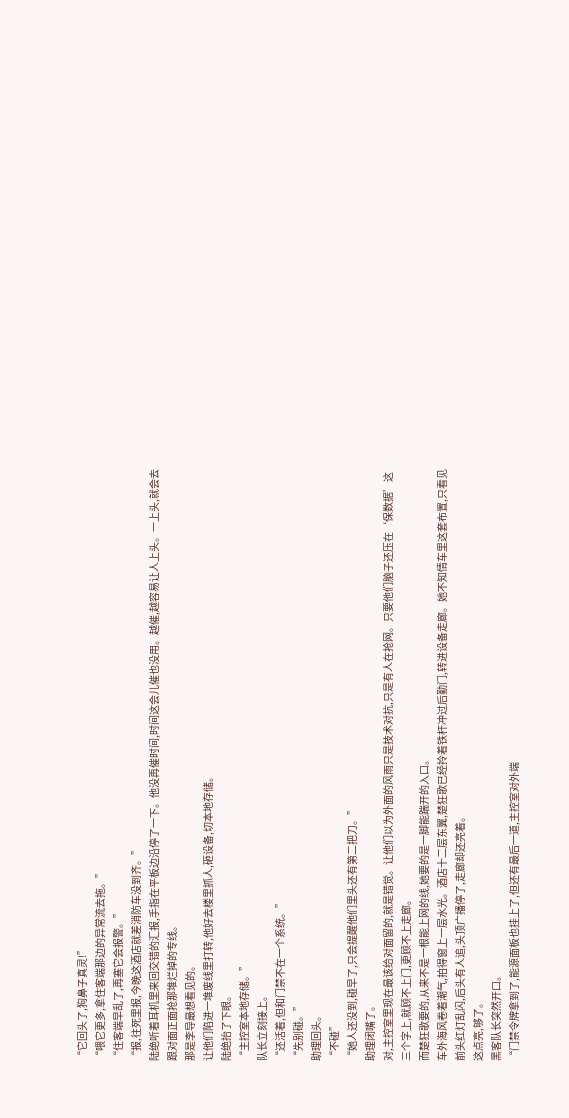“它回头了,狗鼻子真灵!”
“喂它更多,拿住客端那边的异常流去拖。”
“住客端早乱了,再塞它会报警。”
“报,往死里报,今晚这酒店就差消防车没到齐。”
陆绝听着耳机里来回交错的汇报,手指在平板边沿停了一下。他没再催时间,时间这会儿催也没用。越催,越容易让人上头。一上头,就会去跟对面正面抢那堆烂掉的专线。
那是李导最想看见的。
让他们陷进一堆废线里打转,他好去楼里抓人,砸设备,切本地存储。
陆绝抬了下眼。
“主控室本地存储。”
队长立刻接上。
“还活着,但和门禁不在一个系统。”
“先别碰。”
助理回头。
“不碰”
“她人还没到,碰早了,只会提醒他们里头还有第二把刀。”
助理闭嘴了。
对,主控室里现在最该给对面留的,就是错觉。让他们以为外面的风雨只是技术对抗,只是有人在抢网。只要他们脑子还压在‘保数据’这三个字上,就顾不上门,更顾不上走廊。
而楚狂歌要的,从来不是一根能上网的线,她要的是一脚能踹开的入口。
车外海风卷着潮气,拍得窗上一层水光。酒店十二层东翼,楚狂歌已经拎着铁杆冲过后勤门,转进设备走廊。她不知情车里这套布置,只看见前头红灯乱闪,后头有人追,头顶广播停了,走廊却还亮着。
这点亮,够了。
黑客队长突然开口。
“门禁令牌拿到了,能源面板也挂上了,但还有最后一道,主控室对外端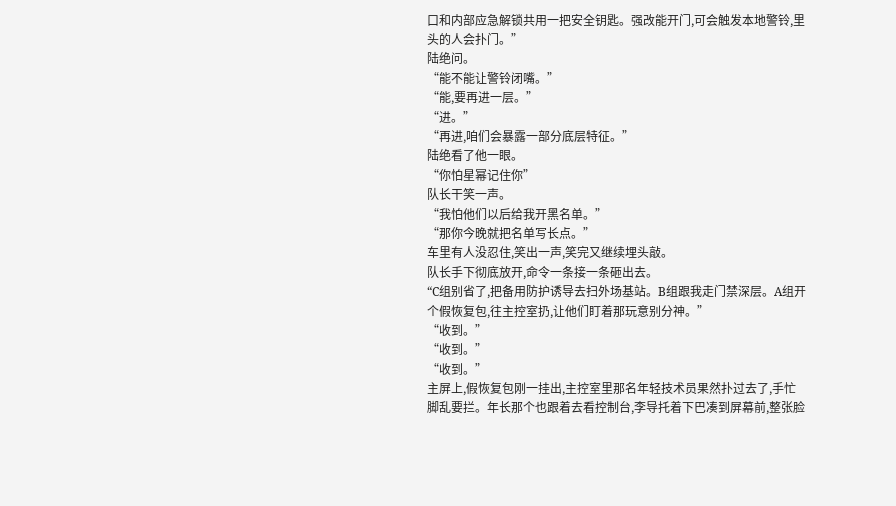口和内部应急解锁共用一把安全钥匙。强改能开门,可会触发本地警铃,里头的人会扑门。”
陆绝问。
“能不能让警铃闭嘴。”
“能,要再进一层。”
“进。”
“再进,咱们会暴露一部分底层特征。”
陆绝看了他一眼。
“你怕星幂记住你”
队长干笑一声。
“我怕他们以后给我开黑名单。”
“那你今晚就把名单写长点。”
车里有人没忍住,笑出一声,笑完又继续埋头敲。
队长手下彻底放开,命令一条接一条砸出去。
“C组别省了,把备用防护诱导去扫外场基站。B组跟我走门禁深层。A组开个假恢复包,往主控室扔,让他们盯着那玩意别分神。”
“收到。”
“收到。”
“收到。”
主屏上,假恢复包刚一挂出,主控室里那名年轻技术员果然扑过去了,手忙脚乱要拦。年长那个也跟着去看控制台,李导托着下巴凑到屏幕前,整张脸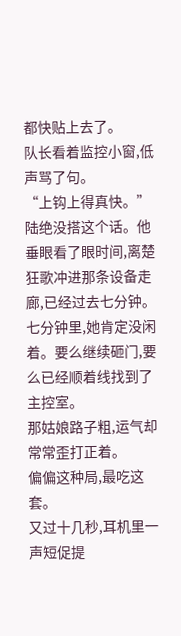都快贴上去了。
队长看着监控小窗,低声骂了句。
“上钩上得真快。”
陆绝没搭这个话。他垂眼看了眼时间,离楚狂歌冲进那条设备走廊,已经过去七分钟。七分钟里,她肯定没闲着。要么继续砸门,要么已经顺着线找到了主控室。
那姑娘路子粗,运气却常常歪打正着。
偏偏这种局,最吃这套。
又过十几秒,耳机里一声短促提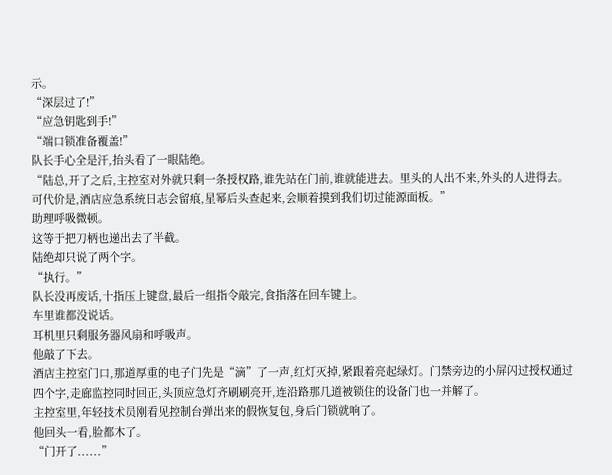示。
“深层过了!”
“应急钥匙到手!”
“端口锁准备覆盖!”
队长手心全是汗,抬头看了一眼陆绝。
“陆总,开了之后,主控室对外就只剩一条授权路,谁先站在门前,谁就能进去。里头的人出不来,外头的人进得去。可代价是,酒店应急系统日志会留痕,星幂后头查起来,会顺着摸到我们切过能源面板。”
助理呼吸微顿。
这等于把刀柄也递出去了半截。
陆绝却只说了两个字。
“执行。”
队长没再废话,十指压上键盘,最后一组指令敲完,食指落在回车键上。
车里谁都没说话。
耳机里只剩服务器风扇和呼吸声。
他敲了下去。
酒店主控室门口,那道厚重的电子门先是“滴”了一声,红灯灭掉,紧跟着亮起绿灯。门禁旁边的小屏闪过授权通过四个字,走廊监控同时回正,头顶应急灯齐刷刷亮开,连沿路那几道被锁住的设备门也一并解了。
主控室里,年轻技术员刚看见控制台弹出来的假恢复包,身后门锁就响了。
他回头一看,脸都木了。
“门开了......”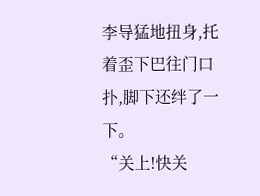李导猛地扭身,托着歪下巴往门口扑,脚下还绊了一下。
“关上!快关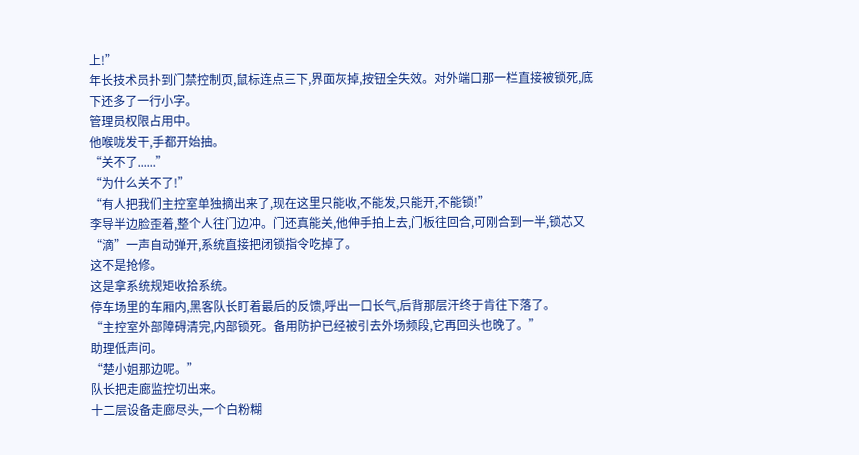上!”
年长技术员扑到门禁控制页,鼠标连点三下,界面灰掉,按钮全失效。对外端口那一栏直接被锁死,底下还多了一行小字。
管理员权限占用中。
他喉咙发干,手都开始抽。
“关不了......”
“为什么关不了!”
“有人把我们主控室单独摘出来了,现在这里只能收,不能发,只能开,不能锁!”
李导半边脸歪着,整个人往门边冲。门还真能关,他伸手拍上去,门板往回合,可刚合到一半,锁芯又“滴”一声自动弹开,系统直接把闭锁指令吃掉了。
这不是抢修。
这是拿系统规矩收拾系统。
停车场里的车厢内,黑客队长盯着最后的反馈,呼出一口长气,后背那层汗终于肯往下落了。
“主控室外部障碍清完,内部锁死。备用防护已经被引去外场频段,它再回头也晚了。”
助理低声问。
“楚小姐那边呢。”
队长把走廊监控切出来。
十二层设备走廊尽头,一个白粉糊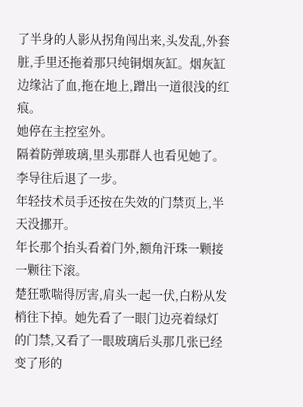了半身的人影从拐角闯出来,头发乱,外套脏,手里还拖着那只纯铜烟灰缸。烟灰缸边缘沾了血,拖在地上,蹭出一道很浅的红痕。
她停在主控室外。
隔着防弹玻璃,里头那群人也看见她了。
李导往后退了一步。
年轻技术员手还按在失效的门禁页上,半天没挪开。
年长那个抬头看着门外,额角汗珠一颗接一颗往下滚。
楚狂歌喘得厉害,肩头一起一伏,白粉从发梢往下掉。她先看了一眼门边亮着绿灯的门禁,又看了一眼玻璃后头那几张已经变了形的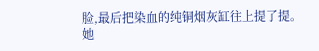脸,最后把染血的纯铜烟灰缸往上提了提。
她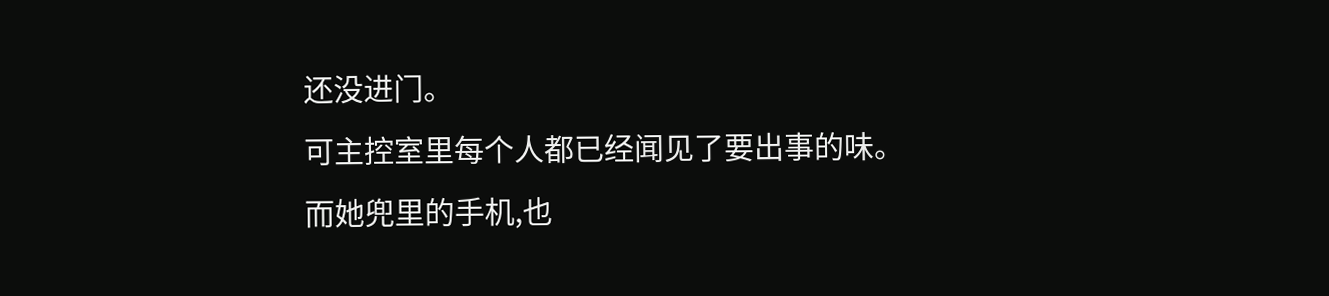还没进门。
可主控室里每个人都已经闻见了要出事的味。
而她兜里的手机,也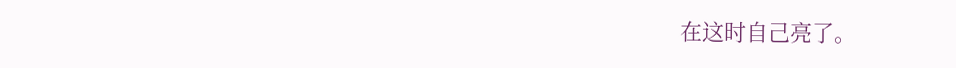在这时自己亮了。